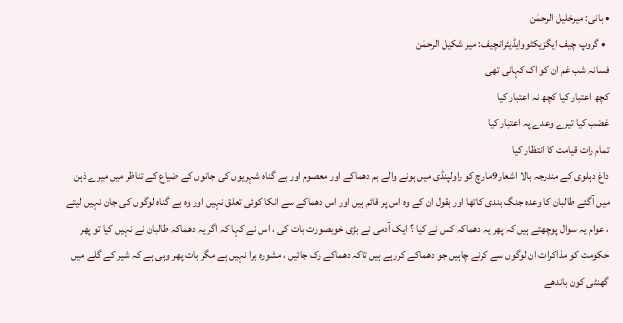• بانی: میرخلیل الرحمٰن
  • گروپ چیف ایگزیکٹووایڈیٹرانچیف: میر شکیل الرحمٰن
فسانہ شب غم ان کو اک کہانی تھی
کچھ اعتبار کیا کچھ نہ اعتبار کیا
غضب کیا تیرے وعدے پہ اعتبار کیا
تمام رات قیامت کا انتظار کیا
داغ دہلوی کے مندرجہ بالا اشعار9مارچ کو راولپنڈی میں ہونے والے بم دھماکے اور معصوم اور بے گناہ شہریوں کی جانوں کے ضیاع کے تناظر میں میرے ذہن میں آگئے طالبان کا وعدہ جنگ بندی کاتھا اور بقول ان کے وہ اس پر قائم ہیں اور اس دھماکے سے انکا کوئی تعلق نہیں اور وہ بے گناہ لوگوں کی جان نہیں لیتے ، عوام یہ سوال پوچھتے ہیں کہ پھر یہ دھماکہ کس نے کیا ؟ ایک آدمی نے بڑی خوبصورت بات کی ، اس نے کہا کہ اگر یہ دھماکہ طالبان نے نہیں کیا تو پھر حکومت کو مذاکرات ان لوگوں سے کرنے چاہیں جو دھماکے کررہے ہیں تاکہ دھماکے رک جائیں ، مشورہ برا نہیں ہے مگر بات پھر وہی ہے کہ شیر کے گلے میں گھنٹی کون باندھے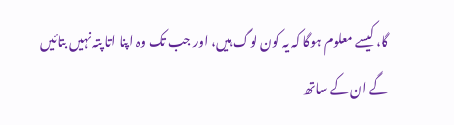گا، کیسے معلوم ہوگا کہ یہ کون لوگ ہیں، اور جب تک وہ اپنا اتا پتہ نہیں بتائیں گے ان کے ساتھ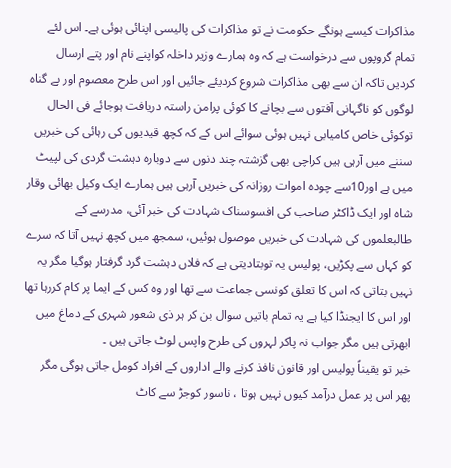مذاکرات کیسے ہونگے حکومت نے تو مذاکرات کی پالیسی اپنائی ہوئی ہے۔ اس لئے تمام گروپوں سے درخواست ہے کہ وہ ہمارے وزیر داخلہ کواپنے نام اور پتے ارسال کردیں تاکہ ان سے بھی مذاکرات شروع کردیئے جائیں اور اس طرح معصوم اور بے گناہ لوگوں کو ناگہانی آفتوں سے بچانے کا کوئی پرامن راستہ دریافت ہوجائے فی الحال توکوئی خاص کامیابی نہیں ہوئی سوائے اس کے کہ کچھ قیدیوں کی رہائی کی خبریں سننے میں آرہی ہیں کراچی بھی گزشتہ چند دنوں سے دوبارہ دہشت گردی کی لپیٹ میں ہے اور10سے چودہ اموات روزانہ کی خبریں آرہی ہیں ہمارے ایک وکیل بھائی وقار شاہ اور ایک ڈاکٹر صاحب کی افسوسناک شہادت کی خبر آئی، مدرسے کے طالبعلموں کی شہادت کی خبریں موصول ہوئیں، سمجھ میں کچھ نہیں آتا کہ سرے کو کہاں سے پکڑیں، پولیس یہ توبتادیتی ہے کہ فلاں دہشت گرد گرفتار ہوگیا مگر یہ نہیں بتاتی کہ اس کا تعلق کونسی جماعت سے تھا اور وہ کس کے ایما پر کام کررہا تھا اور اس کا ایجنڈا کیا ہے یہ تمام باتیں سوال بن کر ہر ذی شعور شہری کے دماغ میں ابھرتی ہیں مگر جواب نہ پاکر لہروں کی طرح واپس لوٹ جاتی ہیں ۔
خبر تو یقیناً پولیس اور قانون نافذ کرنے والے اداروں کے افراد کومل جاتی ہوگی مگر پھر اس پر عمل درآمد کیوں نہیں ہوتا ، ناسور کوجڑ سے کاٹ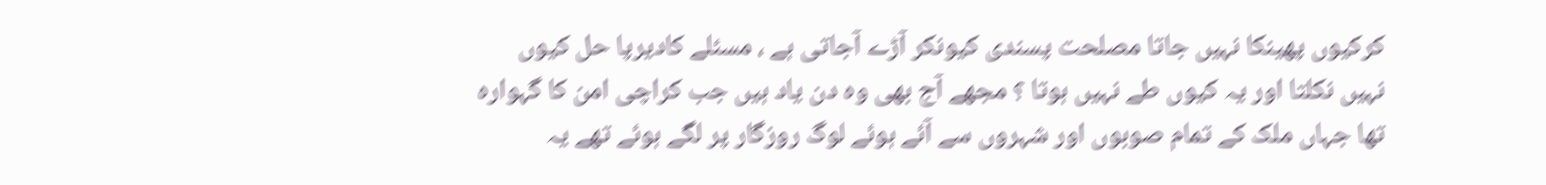کرکیوں پھینکا نہیں جاتا مصلحت پسندی کیونکر آڑے آجاتی ہے ، مسئلے کادیرپا حل کیوں نہیں نکلتا اور یہ کیوں طے نہیں ہوتا ؟ مجھے آج بھی وہ دن یاد ہیں جب کراچی امن کا گہوارہ تھا جہاں ملک کے تمام صوبوں اور شہروں سے آئے ہوئے لوگ روزگار پر لگے ہوئے تھے یہ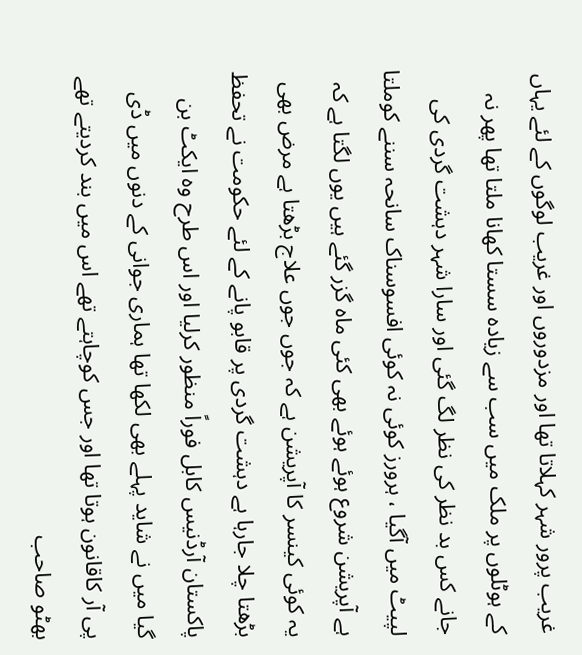غریب پرور شہر کہلاتا تھا اور مزدوروں اور غریب لوگوں کے لئے یہاں کے ہوٹلوں پر ملک میں سب سے زیادہ سستا کھانا ملتا تھا پھر نہ جانے کس بد نظر کی نظر لگ گئی اور سارا شہر دہشت گردی کی لپیٹ میں آگیا ، ہرورز کوئی نہ کوئی افسوسناک سانحہ سننے کوملتا ہے آپریشن شروع ہوئے ہوئے بھی کئی ماہ گزر گئے ہیں یوں لگتا ہے کہ یہ کوئی کینسر کا آپریشن ہے کہ جوں جوں علاج بڑھتا ہے مرض بھی بڑھتا چلا جارہا ہے دہشت گردی پر قابو پانے کے لئے حکومت نے تحفظ پاکستان آرڈنیس کابل فوراً منظور کرلیا اور اس طرح وہ ایکٹ بن گیا میں نے شاید پہلے بھی لکھا تھا ہماری جوانی کے دنوں میں ڈی پی آر کاقانون ہوتا تھا اور جس کوچاہتے تھے اس میں بند کردیتے تھے بھٹو صاحب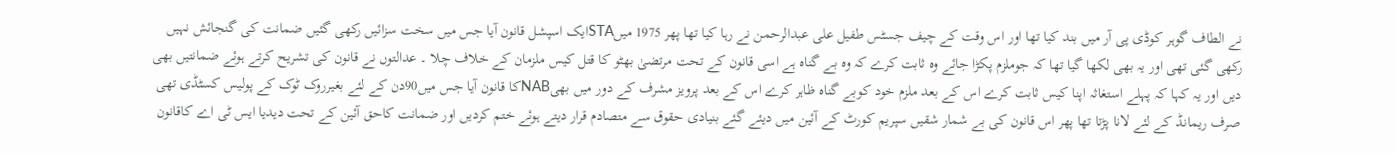نے الطاف گوہر کوڈی پی آر میں بند کیا تھا اور اس وقت کے چیف جسٹس طفیل علی عبدالرحمن نے رہا کیا تھا پھر 1975 میںSTAایک اسپشل قانون آیا جس میں سخت سزائیں رکھی گئیں ضمانت کی گنجائش نہیں رکھی گئی تھی اور یہ بھی لکھا گیا تھا کہ جوملزم پکڑا جائے وہ ثابت کرے کہ وہ بے گناہ ہے اسی قانون کے تحت مرتضیٰ بھٹو کا قتل کیس ملزمان کے خلاف چلا ۔ عدالتوں نے قانون کی تشریح کرتے ہوئے ضمانتیں بھی دیں اور یہ کہا کہ پہلے استغاثہ اپنا کیس ثابت کرے اس کے بعد ملزم خود کوبے گناہ ظاہر کرے اس کے بعد پرویز مشرف کے دور میں بھیNABکا قانون آیا جس میں90دن کے لئے بغیرروک ٹوک کے پولیس کسٹڈی تھی صرف ریمانڈ کے لئے لانا پڑتا تھا پھر اس قانون کی بے شمار شقیں سپریم کورٹ کے آئین میں دیئے گئے بنیادی حقوق سے متصادم قرار دیتے ہوئے ختم کردیں اور ضمانت کاحق آئین کے تحت دیدیا ایس ٹی اے کاقانون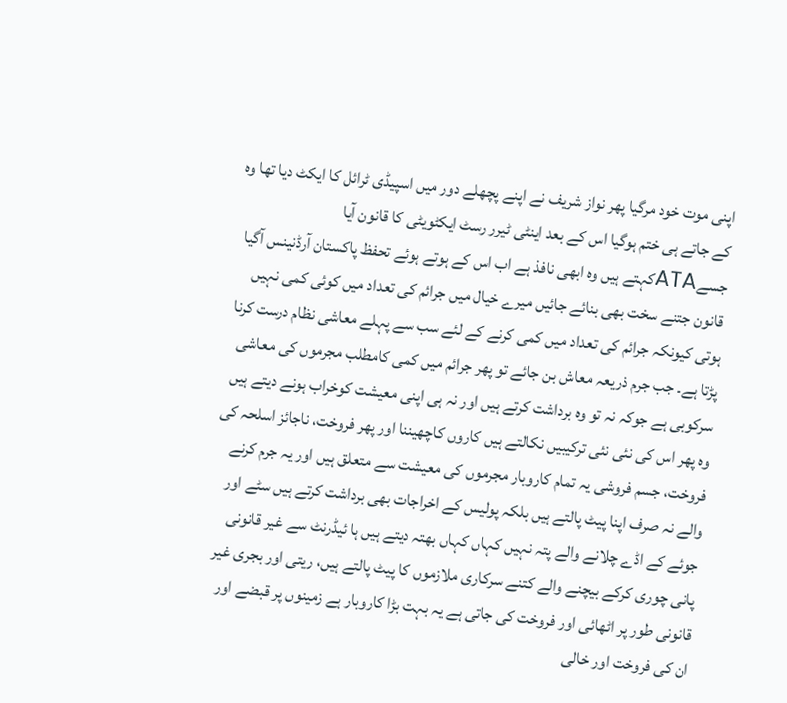اپنی موت خود مرگیا پھر نواز شریف نے اپنے پچھلے دور میں اسپیڈی ٹرائل کا ایکٹ دیا تھا وہ کے جاتے ہی ختم ہوگیا اس کے بعد اینٹی ٹیرر رسٹ ایکٹویٹی کا قانون آیا جسےATAکہتے ہیں وہ ابھی نافذ ہے اب اس کے ہوتے ہوئے تحفظ پاکستان آرڈنینس آگیا قانون جتنے سخت بھی بنائے جائیں میرے خیال میں جرائم کی تعداد میں کوئی کمی نہیں ہوتی کیونکہ جرائم کی تعداد میں کمی کرنے کے لئے سب سے پہلے معاشی نظام درست کرنا پڑتا ہے۔ جب جرم ذریعہ معاش بن جائے تو پھر جرائم میں کمی کامطلب مجرموں کی معاشی سرکوبی ہے جوکہ نہ تو وہ برداشت کرتے ہیں اور نہ ہی اپنی معیشت کوخراب ہونے دیتے ہیں وہ پھر اس کی نئی نئی ترکیبیں نکالتے ہیں کاروں کاچھیننا اور پھر فروخت، ناجائز اسلحہ کی فروخت، جسم فروشی یہ تمام کاروبار مجرموں کی معیشت سے متعلق ہیں اور یہ جرم کرنے والے نہ صرف اپنا پیٹ پالتے ہیں بلکہ پولیس کے اخراجات بھی برداشت کرتے ہیں سٹے اور جوئے کے اڈے چلانے والے پتہ نہیں کہاں کہاں بھتہ دیتے ہیں ہا ئیڈرنٹ سے غیر قانونی پانی چوری کرکے بیچنے والے کتنے سرکاری ملازموں کا پیٹ پالتے ہیں، ریتی اور بجری غیر قانونی طور پر اٹھائی اور فروخت کی جاتی ہے یہ بہت بڑا کاروبار ہے زمینوں پر قبضے اور ان کی فروخت اور خالی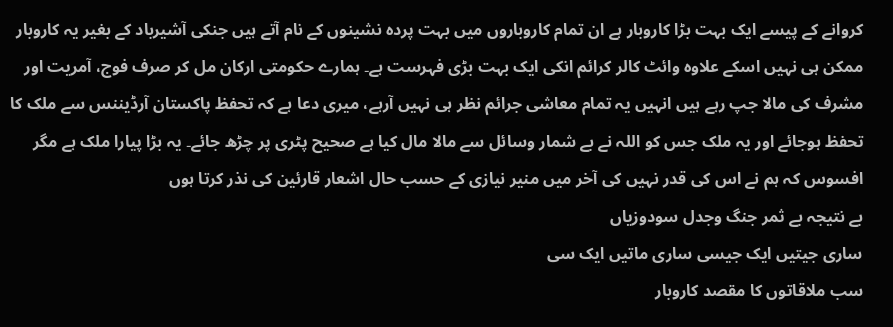کروانے کے پیسے ایک بہت بڑا کاروبار ہے ان تمام کاروباروں میں بہت پردہ نشینوں کے نام آتے ہیں جنکی آشیرباد کے بغیر یہ کاروبار ممکن ہی نہیں اسکے علاوہ وائٹ کالر کرائم انکی ایک بہت بڑی فہرست ہے۔ ہمارے حکومتی ارکان مل کر صرف فوج، آمریت اور مشرف کی مالا جپ رہے ہیں انہیں یہ تمام معاشی جرائم نظر ہی نہیں آرہے، میری دعا ہے کہ تحفظ پاکستان آرڈیننس سے ملک کا تحفظ ہوجائے اور یہ ملک جس کو اللہ نے بے شمار وسائل سے مالا مال کیا ہے صحیح پٹری پر چڑھ جائے۔ یہ بڑا پیارا ملک ہے مگر افسوس کہ ہم نے اس کی قدر نہیں کی آخر میں منیر نیازی کے حسب حال اشعار قارئین کی نذر کرتا ہوں
بے نتیجہ بے ثمر جنگ وجدل سودوزیاں
ساری جیتیں ایک جیسی ساری ماتیں ایک سی
سب ملاقاتوں کا مقصد کاروبار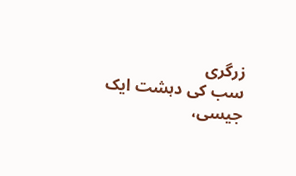زرگری
سب کی دہشت ایک جیسی،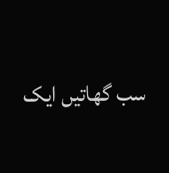سب گھاتیں ایک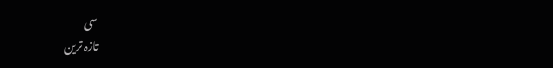سی
تازہ ترین